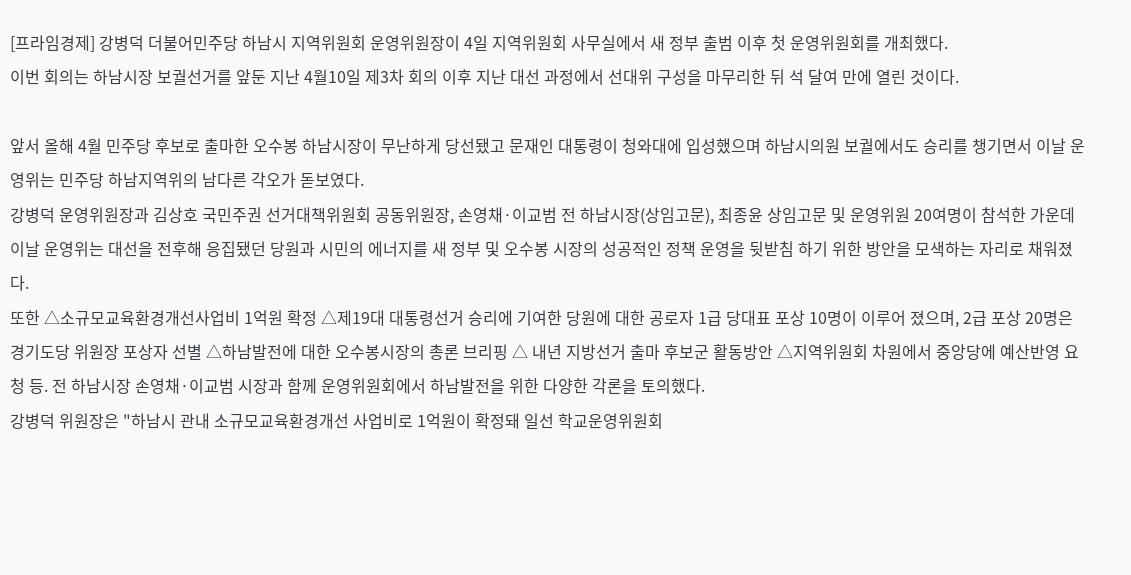[프라임경제] 강병덕 더불어민주당 하남시 지역위원회 운영위원장이 4일 지역위원회 사무실에서 새 정부 출범 이후 첫 운영위원회를 개최했다.
이번 회의는 하남시장 보궐선거를 앞둔 지난 4월10일 제3차 회의 이후 지난 대선 과정에서 선대위 구성을 마무리한 뒤 석 달여 만에 열린 것이다.

앞서 올해 4월 민주당 후보로 출마한 오수봉 하남시장이 무난하게 당선됐고 문재인 대통령이 청와대에 입성했으며 하남시의원 보궐에서도 승리를 챙기면서 이날 운영위는 민주당 하남지역위의 남다른 각오가 돋보였다.
강병덕 운영위원장과 김상호 국민주권 선거대책위원회 공동위원장, 손영채·이교범 전 하남시장(상임고문), 최종윤 상임고문 및 운영위원 20여명이 참석한 가운데 이날 운영위는 대선을 전후해 응집됐던 당원과 시민의 에너지를 새 정부 및 오수봉 시장의 성공적인 정책 운영을 뒷받침 하기 위한 방안을 모색하는 자리로 채워졌다.
또한 △소규모교육환경개선사업비 1억원 확정 △제19대 대통령선거 승리에 기여한 당원에 대한 공로자 1급 당대표 포상 10명이 이루어 졌으며, 2급 포상 20명은 경기도당 위원장 포상자 선별 △하남발전에 대한 오수봉시장의 총론 브리핑 △ 내년 지방선거 출마 후보군 활동방안 △지역위원회 차원에서 중앙당에 예산반영 요청 등. 전 하남시장 손영채·이교범 시장과 함께 운영위원회에서 하남발전을 위한 다양한 각론을 토의했다.
강병덕 위원장은 "하남시 관내 소규모교육환경개선 사업비로 1억원이 확정돼 일선 학교운영위원회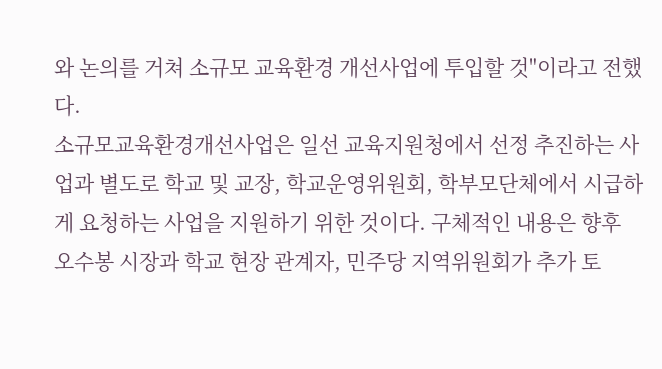와 논의를 거쳐 소규모 교육환경 개선사업에 투입할 것"이라고 전했다.
소규모교육환경개선사업은 일선 교육지원청에서 선정 추진하는 사업과 별도로 학교 및 교장, 학교운영위원회, 학부모단체에서 시급하게 요청하는 사업을 지원하기 위한 것이다. 구체적인 내용은 향후 오수봉 시장과 학교 현장 관계자, 민주당 지역위원회가 추가 토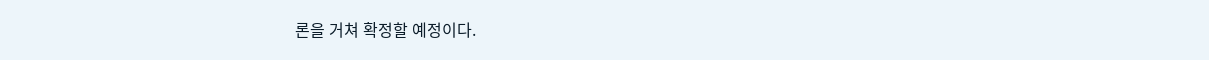론을 거쳐 확정할 예정이다.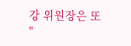강 위원장은 또 "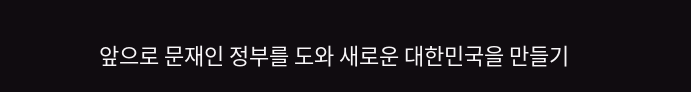앞으로 문재인 정부를 도와 새로운 대한민국을 만들기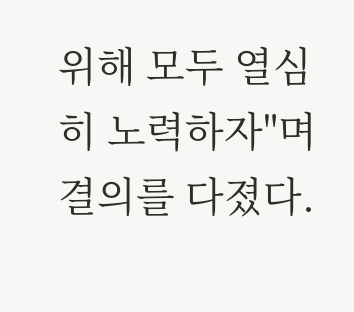위해 모두 열심히 노력하자"며 결의를 다졌다.